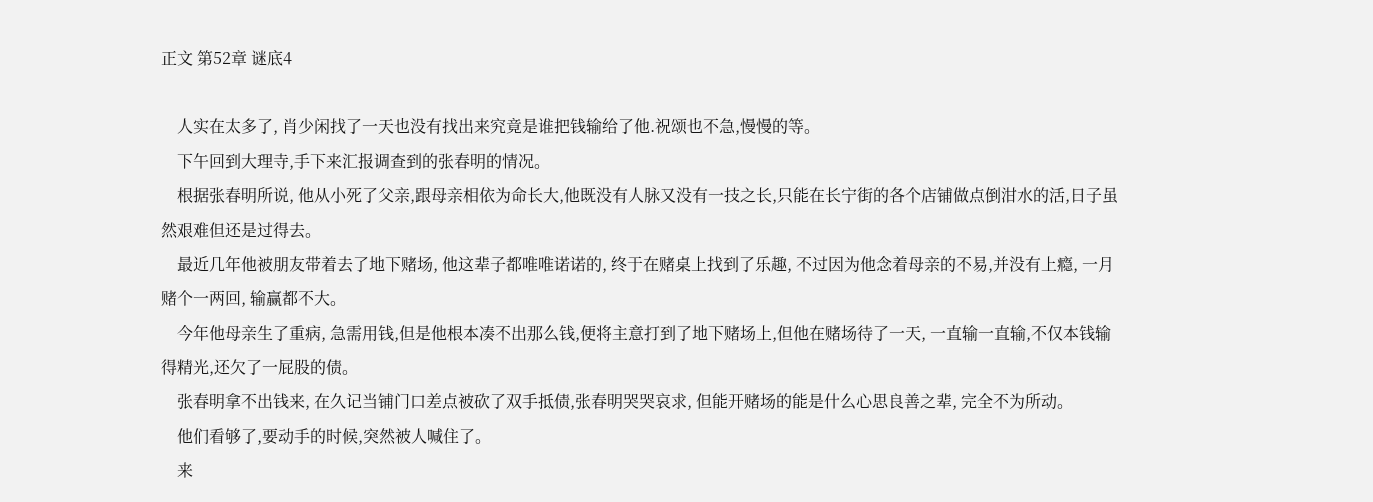正文 第52章 谜底4

    人实在太多了, 肖少闲找了一天也没有找出来究竟是谁把钱输给了他.祝颂也不急,慢慢的等。
    下午回到大理寺,手下来汇报调查到的张春明的情况。
    根据张春明所说, 他从小死了父亲,跟母亲相依为命长大,他既没有人脉又没有一技之长,只能在长宁街的各个店铺做点倒泔水的活,日子虽然艰难但还是过得去。
    最近几年他被朋友带着去了地下赌场, 他这辈子都唯唯诺诺的, 终于在赌桌上找到了乐趣, 不过因为他念着母亲的不易,并没有上瘾, 一月赌个一两回, 输赢都不大。
    今年他母亲生了重病, 急需用钱,但是他根本凑不出那么钱,便将主意打到了地下赌场上,但他在赌场待了一天, 一直输一直输,不仅本钱输得精光,还欠了一屁股的债。
    张春明拿不出钱来, 在久记当铺门口差点被砍了双手抵债,张春明哭哭哀求, 但能开赌场的能是什么心思良善之辈, 完全不为所动。
    他们看够了,要动手的时候,突然被人喊住了。
    来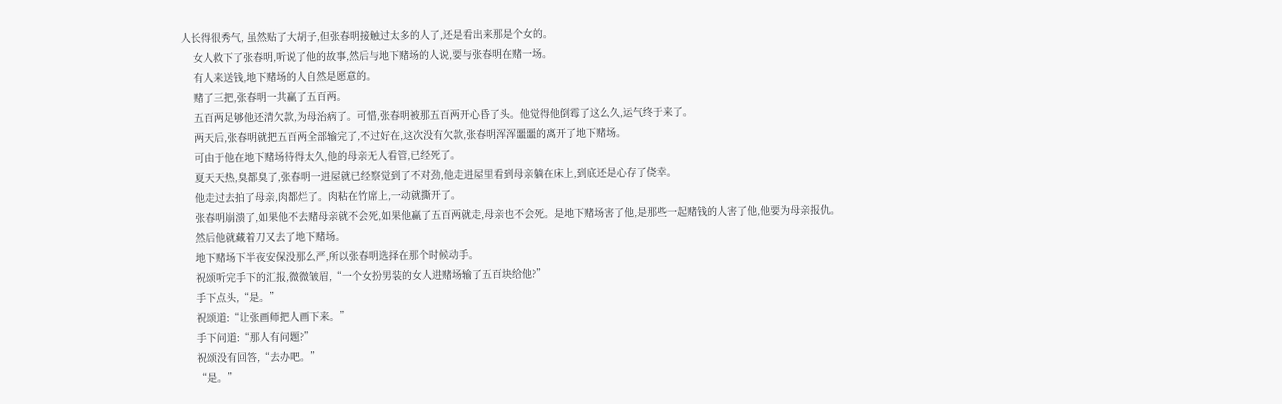人长得很秀气, 虽然贴了大胡子,但张春明接触过太多的人了,还是看出来那是个女的。
    女人救下了张春明,听说了他的故事,然后与地下赌场的人说,要与张春明在赌一场。
    有人来送钱,地下赌场的人自然是愿意的。
    赌了三把,张春明一共赢了五百两。
    五百两足够他还清欠款,为母治病了。可惜,张春明被那五百两开心昏了头。他觉得他倒霉了这么久,运气终于来了。
    两天后,张春明就把五百两全部输完了,不过好在,这次没有欠款,张春明浑浑噩噩的离开了地下赌场。
    可由于他在地下赌场待得太久,他的母亲无人看管,已经死了。
    夏天天热,臭都臭了,张春明一进屋就已经察觉到了不对劲,他走进屋里看到母亲躺在床上,到底还是心存了侥幸。
    他走过去拍了母亲,肉都烂了。肉粘在竹席上,一动就撕开了。
    张春明崩溃了,如果他不去赌母亲就不会死,如果他赢了五百两就走,母亲也不会死。是地下赌场害了他,是那些一起赌钱的人害了他,他要为母亲报仇。
    然后他就藏着刀又去了地下赌场。
    地下赌场下半夜安保没那么严,所以张春明选择在那个时候动手。
    祝颂听完手下的汇报,微微皱眉,“一个女扮男装的女人进赌场输了五百块给他?”
    手下点头,“是。”
    祝颂道:“让张画师把人画下来。”
    手下问道:“那人有问题?”
    祝颂没有回答,“去办吧。”
    “是。”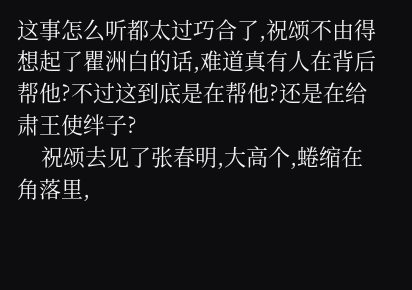这事怎么听都太过巧合了,祝颂不由得想起了瞿洲白的话,难道真有人在背后帮他?不过这到底是在帮他?还是在给肃王使绊子?
    祝颂去见了张春明,大高个,蜷缩在角落里,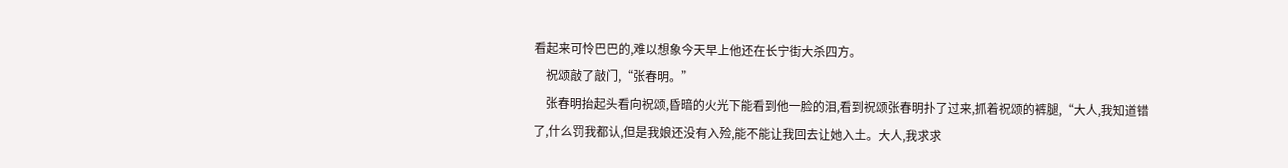看起来可怜巴巴的,难以想象今天早上他还在长宁街大杀四方。
    祝颂敲了敲门,“张春明。”
    张春明抬起头看向祝颂,昏暗的火光下能看到他一脸的泪,看到祝颂张春明扑了过来,抓着祝颂的裤腿,“大人,我知道错了,什么罚我都认,但是我娘还没有入殓,能不能让我回去让她入土。大人,我求求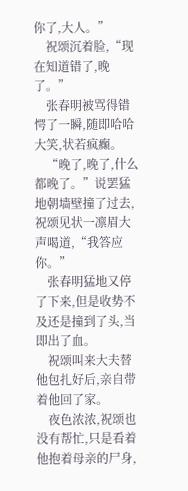你了,大人。”
    祝颂沉着脸,“现在知道错了,晚了。”
    张春明被骂得错愕了一瞬,随即哈哈大笑,状若疯癫。
    “晚了,晚了,什么都晚了。”说罢猛地朝墙壁撞了过去,祝颂见状一凛眉大声喝道,“我答应你。”
    张春明猛地又停了下来,但是收势不及还是撞到了头,当即出了血。
    祝颂叫来大夫替他包扎好后,亲自带着他回了家。
    夜色浓浓,祝颂也没有帮忙,只是看着他抱着母亲的尸身,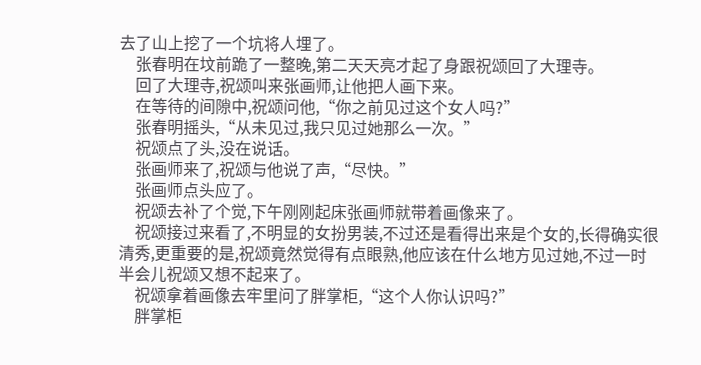去了山上挖了一个坑将人埋了。
    张春明在坟前跪了一整晚,第二天天亮才起了身跟祝颂回了大理寺。
    回了大理寺,祝颂叫来张画师,让他把人画下来。
    在等待的间隙中,祝颂问他,“你之前见过这个女人吗?”
    张春明摇头,“从未见过,我只见过她那么一次。”
    祝颂点了头,没在说话。
    张画师来了,祝颂与他说了声,“尽快。”
    张画师点头应了。
    祝颂去补了个觉,下午刚刚起床张画师就带着画像来了。
    祝颂接过来看了,不明显的女扮男装,不过还是看得出来是个女的,长得确实很清秀,更重要的是,祝颂竟然觉得有点眼熟,他应该在什么地方见过她,不过一时半会儿祝颂又想不起来了。
    祝颂拿着画像去牢里问了胖掌柜,“这个人你认识吗?”
    胖掌柜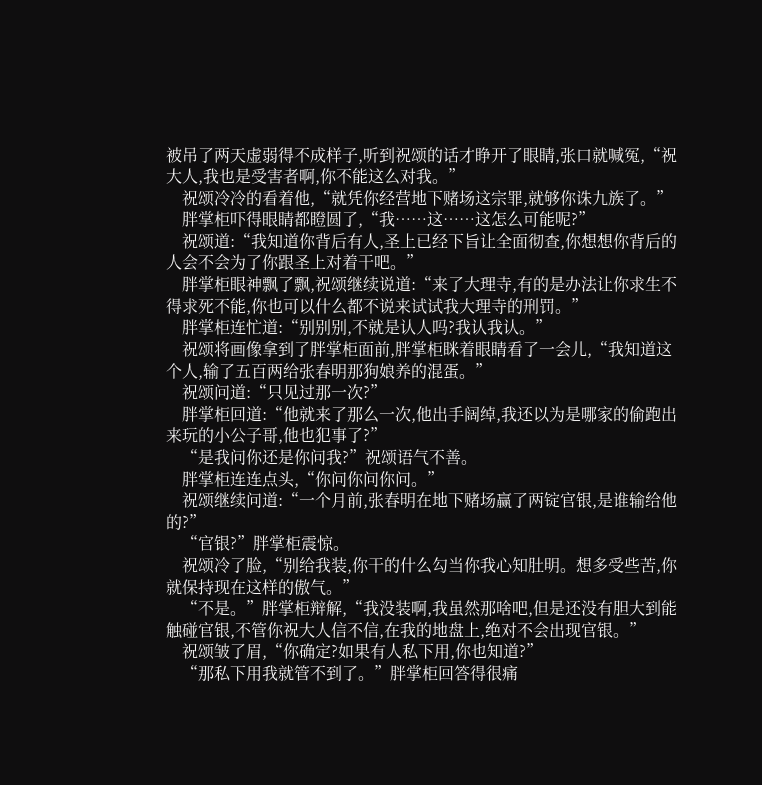被吊了两天虚弱得不成样子,听到祝颂的话才睁开了眼睛,张口就喊冤,“祝大人,我也是受害者啊,你不能这么对我。”
    祝颂冷冷的看着他,“就凭你经营地下赌场这宗罪,就够你诛九族了。”
    胖掌柜吓得眼睛都瞪圆了,“我……这……这怎么可能呢?”
    祝颂道:“我知道你背后有人,圣上已经下旨让全面彻查,你想想你背后的人会不会为了你跟圣上对着干吧。”
    胖掌柜眼神飘了飘,祝颂继续说道:“来了大理寺,有的是办法让你求生不得求死不能,你也可以什么都不说来试试我大理寺的刑罚。”
    胖掌柜连忙道:“别别别,不就是认人吗?我认我认。”
    祝颂将画像拿到了胖掌柜面前,胖掌柜眯着眼睛看了一会儿,“我知道这个人,输了五百两给张春明那狗娘养的混蛋。”
    祝颂问道:“只见过那一次?”
    胖掌柜回道:“他就来了那么一次,他出手阔绰,我还以为是哪家的偷跑出来玩的小公子哥,他也犯事了?”
    “是我问你还是你问我?”祝颂语气不善。
    胖掌柜连连点头,“你问你问你问。”
    祝颂继续问道:“一个月前,张春明在地下赌场赢了两锭官银,是谁输给他的?”
    “官银?”胖掌柜震惊。
    祝颂冷了脸,“别给我装,你干的什么勾当你我心知肚明。想多受些苦,你就保持现在这样的傲气。”
    “不是。”胖掌柜辩解,“我没装啊,我虽然那啥吧,但是还没有胆大到能触碰官银,不管你祝大人信不信,在我的地盘上,绝对不会出现官银。”
    祝颂皱了眉,“你确定?如果有人私下用,你也知道?”
    “那私下用我就管不到了。”胖掌柜回答得很痛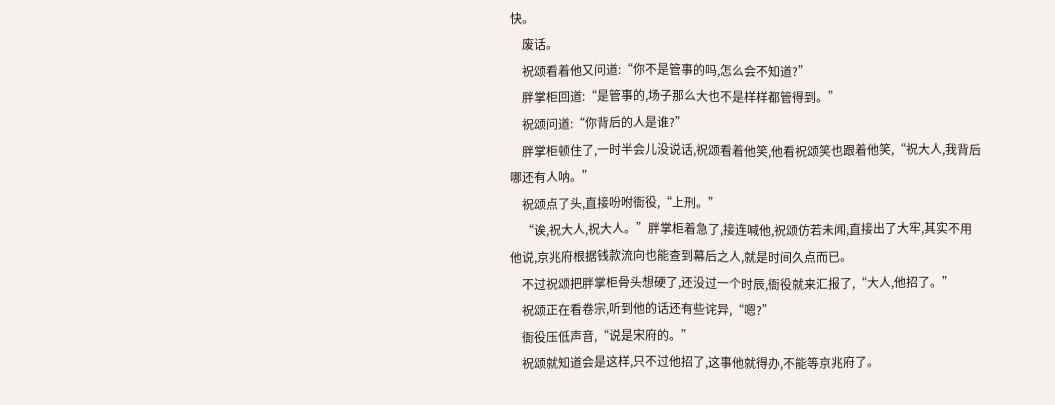快。
    废话。
    祝颂看着他又问道:“你不是管事的吗,怎么会不知道?”
    胖掌柜回道:“是管事的,场子那么大也不是样样都管得到。”
    祝颂问道:“你背后的人是谁?”
    胖掌柜顿住了,一时半会儿没说话,祝颂看着他笑,他看祝颂笑也跟着他笑,“祝大人,我背后哪还有人呐。”
    祝颂点了头,直接吩咐衙役,“上刑。”
    “诶,祝大人,祝大人。”胖掌柜着急了,接连喊他,祝颂仿若未闻,直接出了大牢,其实不用他说,京兆府根据钱款流向也能查到幕后之人,就是时间久点而已。
    不过祝颂把胖掌柜骨头想硬了,还没过一个时辰,衙役就来汇报了,“大人,他招了。”
    祝颂正在看卷宗,听到他的话还有些诧异,“嗯?”
    衙役压低声音,“说是宋府的。”
    祝颂就知道会是这样,只不过他招了,这事他就得办,不能等京兆府了。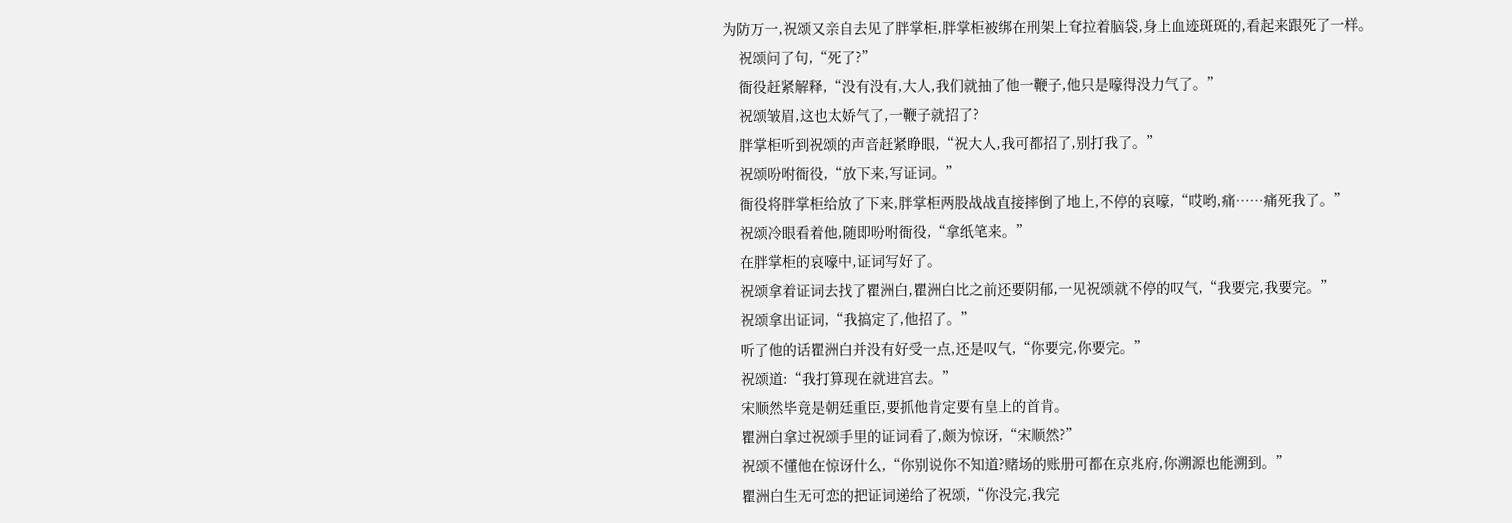为防万一,祝颂又亲自去见了胖掌柜,胖掌柜被绑在刑架上耷拉着脑袋,身上血迹斑斑的,看起来跟死了一样。
    祝颂问了句,“死了?”
    衙役赶紧解释,“没有没有,大人,我们就抽了他一鞭子,他只是嚎得没力气了。”
    祝颂皱眉,这也太娇气了,一鞭子就招了?
    胖掌柜听到祝颂的声音赶紧睁眼,“祝大人,我可都招了,别打我了。”
    祝颂吩咐衙役,“放下来,写证词。”
    衙役将胖掌柜给放了下来,胖掌柜两股战战直接摔倒了地上,不停的哀嚎,“哎哟,痛……痛死我了。”
    祝颂冷眼看着他,随即吩咐衙役,“拿纸笔来。”
    在胖掌柜的哀嚎中,证词写好了。
    祝颂拿着证词去找了瞿洲白,瞿洲白比之前还要阴郁,一见祝颂就不停的叹气,“我要完,我要完。”
    祝颂拿出证词,“我搞定了,他招了。”
    听了他的话瞿洲白并没有好受一点,还是叹气,“你要完,你要完。”
    祝颂道:“我打算现在就进宫去。”
    宋顺然毕竟是朝廷重臣,要抓他肯定要有皇上的首肯。
    瞿洲白拿过祝颂手里的证词看了,颇为惊讶,“宋顺然?”
    祝颂不懂他在惊讶什么,“你别说你不知道?赌场的账册可都在京兆府,你溯源也能溯到。”
    瞿洲白生无可恋的把证词递给了祝颂,“你没完,我完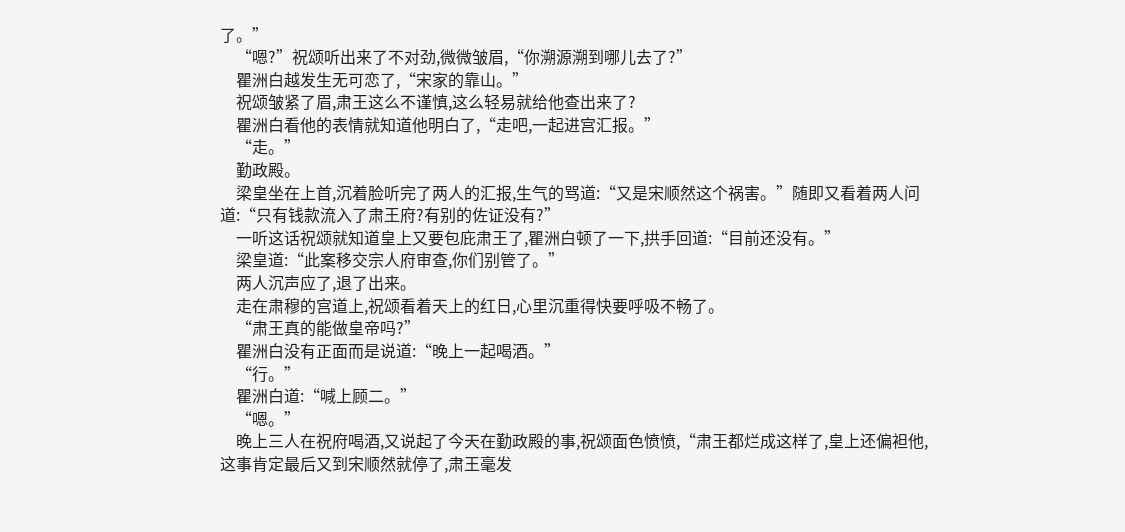了。”
    “嗯?”祝颂听出来了不对劲,微微皱眉,“你溯源溯到哪儿去了?”
    瞿洲白越发生无可恋了,“宋家的靠山。”
    祝颂皱紧了眉,肃王这么不谨慎,这么轻易就给他查出来了?
    瞿洲白看他的表情就知道他明白了,“走吧,一起进宫汇报。”
    “走。”
    勤政殿。
    梁皇坐在上首,沉着脸听完了两人的汇报,生气的骂道:“又是宋顺然这个祸害。”随即又看着两人问道:“只有钱款流入了肃王府?有别的佐证没有?”
    一听这话祝颂就知道皇上又要包庇肃王了,瞿洲白顿了一下,拱手回道:“目前还没有。”
    梁皇道:“此案移交宗人府审查,你们别管了。”
    两人沉声应了,退了出来。
    走在肃穆的宫道上,祝颂看着天上的红日,心里沉重得快要呼吸不畅了。
    “肃王真的能做皇帝吗?”
    瞿洲白没有正面而是说道:“晚上一起喝酒。”
    “行。”
    瞿洲白道:“喊上顾二。”
    “嗯。”
    晚上三人在祝府喝酒,又说起了今天在勤政殿的事,祝颂面色愤愤,“肃王都烂成这样了,皇上还偏袒他,这事肯定最后又到宋顺然就停了,肃王毫发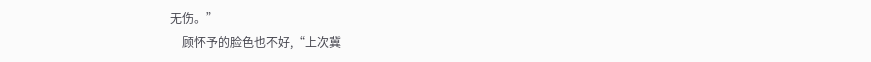无伤。”
    顾怀予的脸色也不好,“上次冀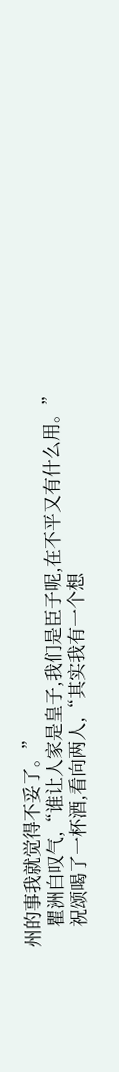州的事我就觉得不妥了。”
    瞿洲白叹气,“谁让人家是皇子,我们是臣子呢,在不平又有什么用。”
    祝颂喝了一杯酒,看向两人,“其实我有一个想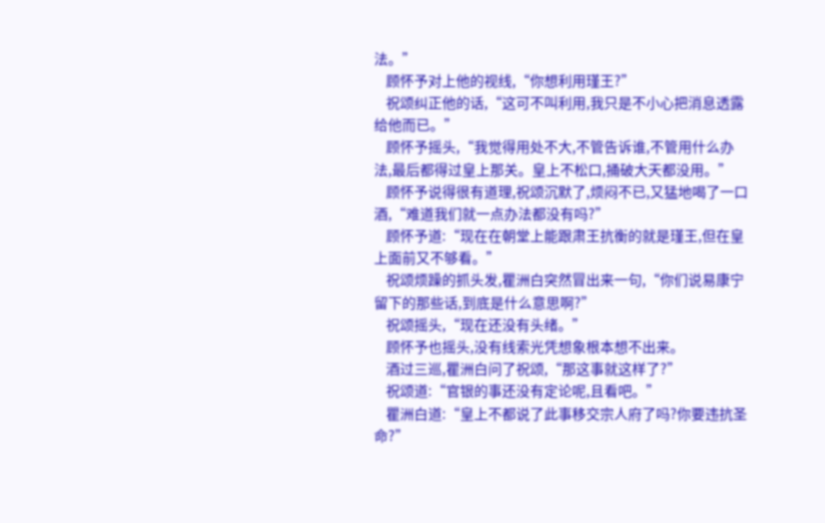法。”
    顾怀予对上他的视线,“你想利用瑾王?”
    祝颂纠正他的话,“这可不叫利用,我只是不小心把消息透露给他而已。”
    顾怀予摇头,“我觉得用处不大,不管告诉谁,不管用什么办法,最后都得过皇上那关。皇上不松口,捅破大天都没用。”
    顾怀予说得很有道理,祝颂沉默了,烦闷不已,又猛地喝了一口酒,“难道我们就一点办法都没有吗?”
    顾怀予道:“现在在朝堂上能跟肃王抗衡的就是瑾王,但在皇上面前又不够看。”
    祝颂烦躁的抓头发,瞿洲白突然冒出来一句,“你们说易康宁留下的那些话,到底是什么意思啊?”
    祝颂摇头,“现在还没有头绪。”
    顾怀予也摇头,没有线索光凭想象根本想不出来。
    酒过三巡,瞿洲白问了祝颂,“那这事就这样了?”
    祝颂道:“官银的事还没有定论呢,且看吧。”
    瞿洲白道:“皇上不都说了此事移交宗人府了吗?你要违抗圣命?”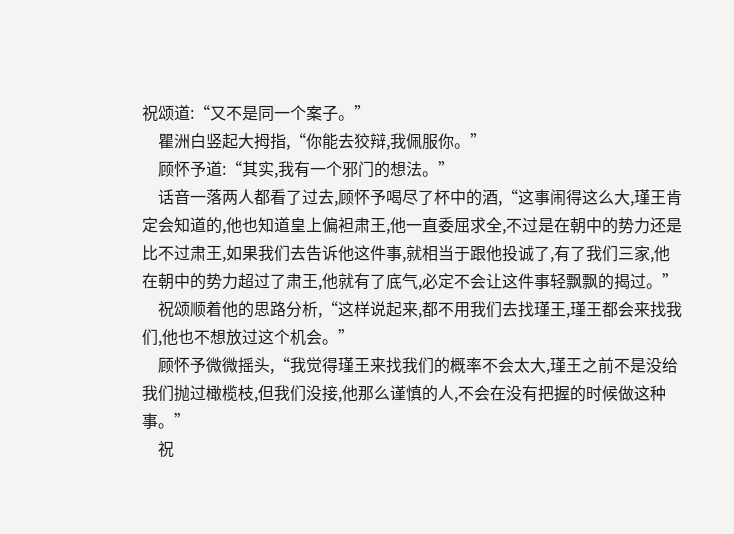祝颂道:“又不是同一个案子。”
    瞿洲白竖起大拇指,“你能去狡辩,我佩服你。”
    顾怀予道:“其实,我有一个邪门的想法。”
    话音一落两人都看了过去,顾怀予喝尽了杯中的酒,“这事闹得这么大,瑾王肯定会知道的,他也知道皇上偏袒肃王,他一直委屈求全,不过是在朝中的势力还是比不过肃王,如果我们去告诉他这件事,就相当于跟他投诚了,有了我们三家,他在朝中的势力超过了肃王,他就有了底气,必定不会让这件事轻飘飘的揭过。”
    祝颂顺着他的思路分析,“这样说起来,都不用我们去找瑾王,瑾王都会来找我们,他也不想放过这个机会。”
    顾怀予微微摇头,“我觉得瑾王来找我们的概率不会太大,瑾王之前不是没给我们抛过橄榄枝,但我们没接,他那么谨慎的人,不会在没有把握的时候做这种事。”
    祝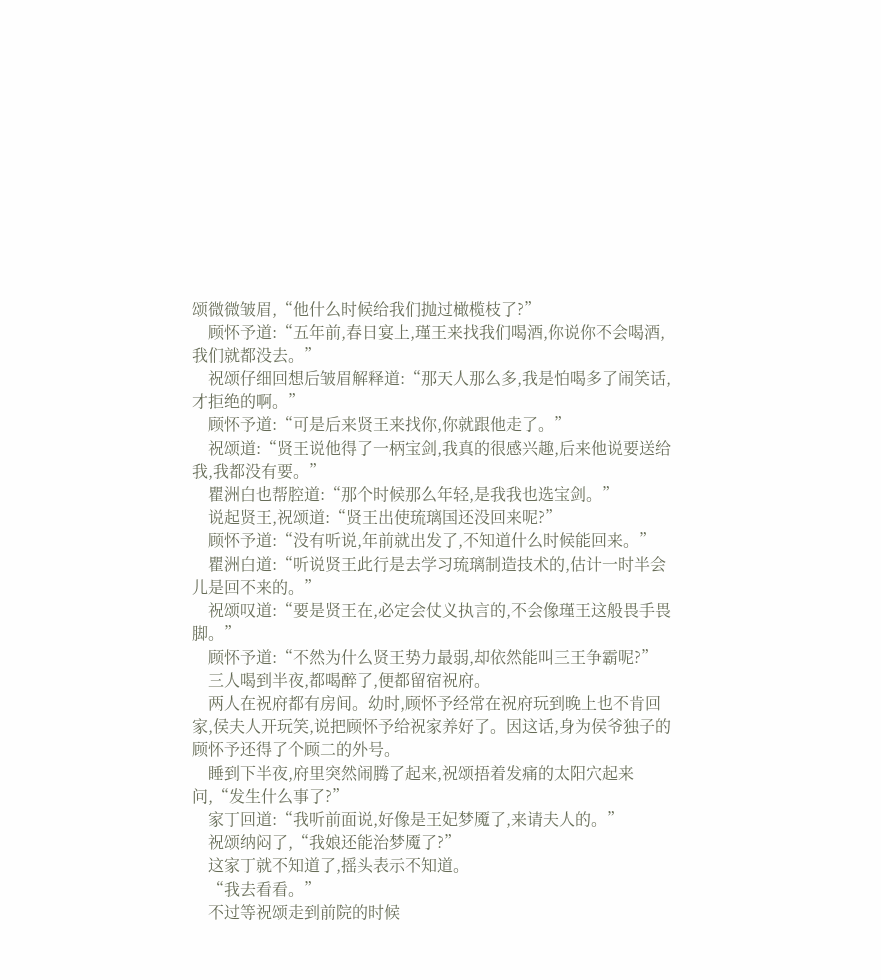颂微微皱眉,“他什么时候给我们抛过橄榄枝了?”
    顾怀予道:“五年前,春日宴上,瑾王来找我们喝酒,你说你不会喝酒,我们就都没去。”
    祝颂仔细回想后皱眉解释道:“那天人那么多,我是怕喝多了闹笑话,才拒绝的啊。”
    顾怀予道:“可是后来贤王来找你,你就跟他走了。”
    祝颂道:“贤王说他得了一柄宝剑,我真的很感兴趣,后来他说要送给我,我都没有要。”
    瞿洲白也帮腔道:“那个时候那么年轻,是我我也选宝剑。”
    说起贤王,祝颂道:“贤王出使琉璃国还没回来呢?”
    顾怀予道:“没有听说,年前就出发了,不知道什么时候能回来。”
    瞿洲白道:“听说贤王此行是去学习琉璃制造技术的,估计一时半会儿是回不来的。”
    祝颂叹道:“要是贤王在,必定会仗义执言的,不会像瑾王这般畏手畏脚。”
    顾怀予道:“不然为什么贤王势力最弱,却依然能叫三王争霸呢?”
    三人喝到半夜,都喝醉了,便都留宿祝府。
    两人在祝府都有房间。幼时,顾怀予经常在祝府玩到晚上也不肯回家,侯夫人开玩笑,说把顾怀予给祝家养好了。因这话,身为侯爷独子的顾怀予还得了个顾二的外号。
    睡到下半夜,府里突然闹腾了起来,祝颂捂着发痛的太阳穴起来问,“发生什么事了?”
    家丁回道:“我听前面说,好像是王妃梦魇了,来请夫人的。”
    祝颂纳闷了,“我娘还能治梦魇了?”
    这家丁就不知道了,摇头表示不知道。
    “我去看看。”
    不过等祝颂走到前院的时候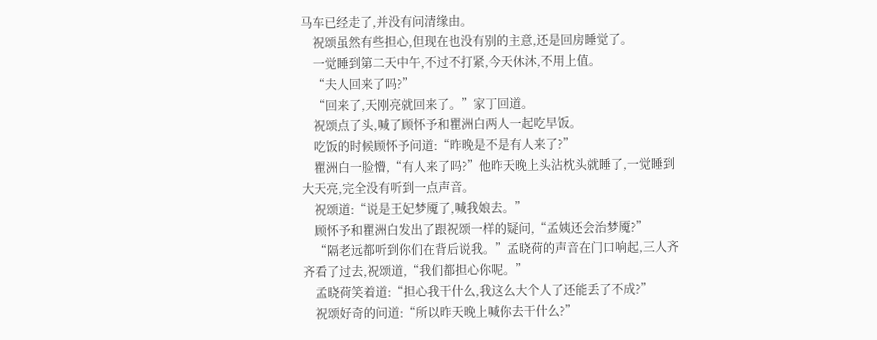马车已经走了,并没有问清缘由。
    祝颂虽然有些担心,但现在也没有别的主意,还是回房睡觉了。
    一觉睡到第二天中午,不过不打紧,今天休沐,不用上值。
    “夫人回来了吗?”
    “回来了,天刚亮就回来了。”家丁回道。
    祝颂点了头,喊了顾怀予和瞿洲白两人一起吃早饭。
    吃饭的时候顾怀予问道:“昨晚是不是有人来了?”
    瞿洲白一脸懵,“有人来了吗?”他昨天晚上头沾枕头就睡了,一觉睡到大天亮,完全没有听到一点声音。
    祝颂道:“说是王妃梦魇了,喊我娘去。”
    顾怀予和瞿洲白发出了跟祝颂一样的疑问,“孟姨还会治梦魇?”
    “隔老远都听到你们在背后说我。”孟晓荷的声音在门口响起,三人齐齐看了过去,祝颂道,“我们都担心你呢。”
    孟晓荷笑着道:“担心我干什么,我这么大个人了还能丢了不成?”
    祝颂好奇的问道:“所以昨天晚上喊你去干什么?”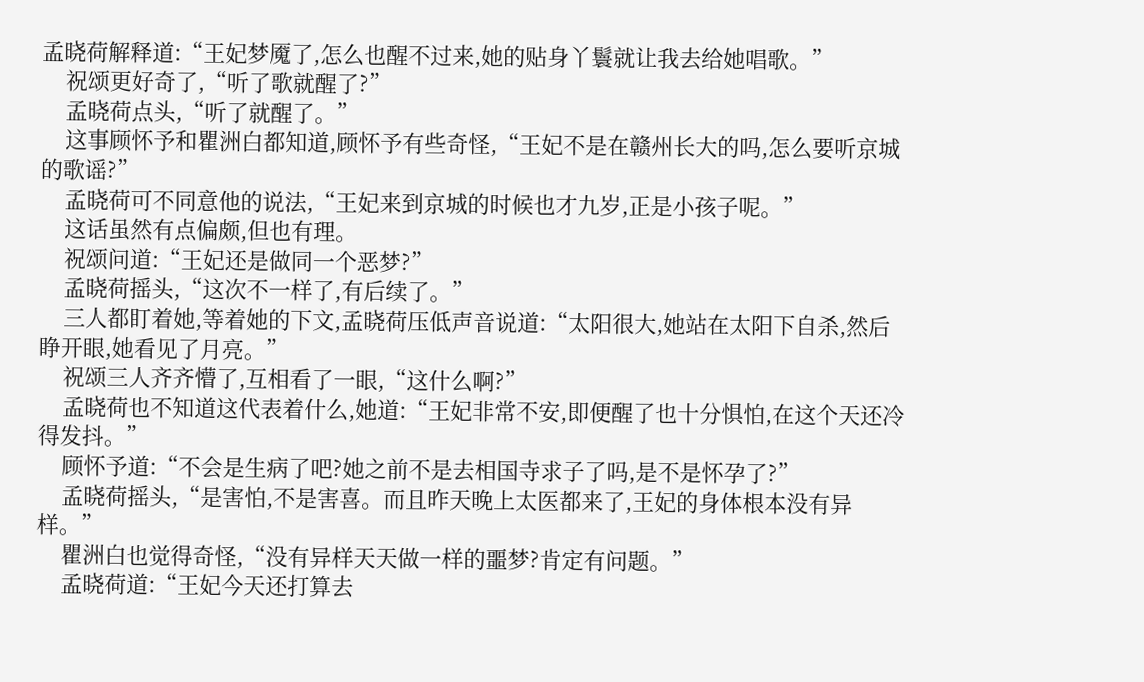孟晓荷解释道:“王妃梦魇了,怎么也醒不过来,她的贴身丫鬟就让我去给她唱歌。”
    祝颂更好奇了,“听了歌就醒了?”
    孟晓荷点头,“听了就醒了。”
    这事顾怀予和瞿洲白都知道,顾怀予有些奇怪,“王妃不是在赣州长大的吗,怎么要听京城的歌谣?”
    孟晓荷可不同意他的说法,“王妃来到京城的时候也才九岁,正是小孩子呢。”
    这话虽然有点偏颇,但也有理。
    祝颂问道:“王妃还是做同一个恶梦?”
    孟晓荷摇头,“这次不一样了,有后续了。”
    三人都盯着她,等着她的下文,孟晓荷压低声音说道:“太阳很大,她站在太阳下自杀,然后睁开眼,她看见了月亮。”
    祝颂三人齐齐懵了,互相看了一眼,“这什么啊?”
    孟晓荷也不知道这代表着什么,她道:“王妃非常不安,即便醒了也十分惧怕,在这个天还冷得发抖。”
    顾怀予道:“不会是生病了吧?她之前不是去相国寺求子了吗,是不是怀孕了?”
    孟晓荷摇头,“是害怕,不是害喜。而且昨天晚上太医都来了,王妃的身体根本没有异样。”
    瞿洲白也觉得奇怪,“没有异样天天做一样的噩梦?肯定有问题。”
    孟晓荷道:“王妃今天还打算去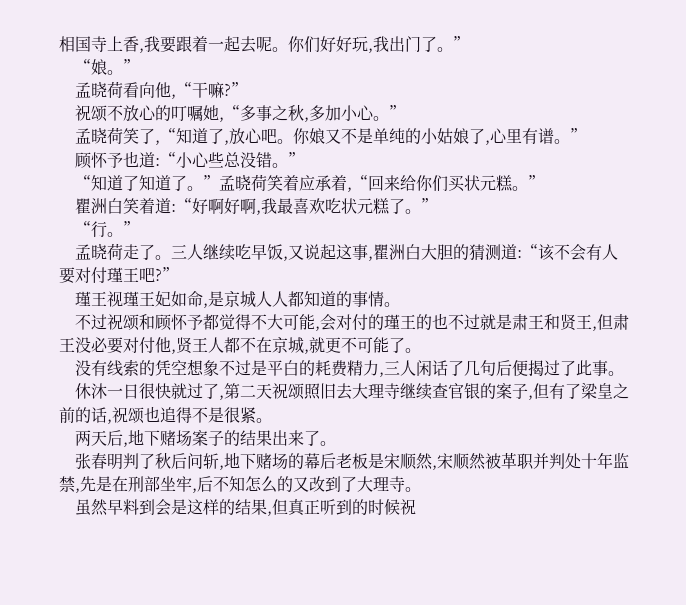相国寺上香,我要跟着一起去呢。你们好好玩,我出门了。”
    “娘。”
    孟晓荷看向他,“干嘛?”
    祝颂不放心的叮嘱她,“多事之秋,多加小心。”
    孟晓荷笑了,“知道了,放心吧。你娘又不是单纯的小姑娘了,心里有谱。”
    顾怀予也道:“小心些总没错。”
    “知道了知道了。”孟晓荷笑着应承着,“回来给你们买状元糕。”
    瞿洲白笑着道:“好啊好啊,我最喜欢吃状元糕了。”
    “行。”
    孟晓荷走了。三人继续吃早饭,又说起这事,瞿洲白大胆的猜测道:“该不会有人要对付瑾王吧?”
    瑾王视瑾王妃如命,是京城人人都知道的事情。
    不过祝颂和顾怀予都觉得不大可能,会对付的瑾王的也不过就是肃王和贤王,但肃王没必要对付他,贤王人都不在京城,就更不可能了。
    没有线索的凭空想象不过是平白的耗费精力,三人闲话了几句后便揭过了此事。
    休沐一日很快就过了,第二天祝颂照旧去大理寺继续查官银的案子,但有了梁皇之前的话,祝颂也追得不是很紧。
    两天后,地下赌场案子的结果出来了。
    张春明判了秋后问斩,地下赌场的幕后老板是宋顺然,宋顺然被革职并判处十年监禁,先是在刑部坐牢,后不知怎么的又改到了大理寺。
    虽然早料到会是这样的结果,但真正听到的时候祝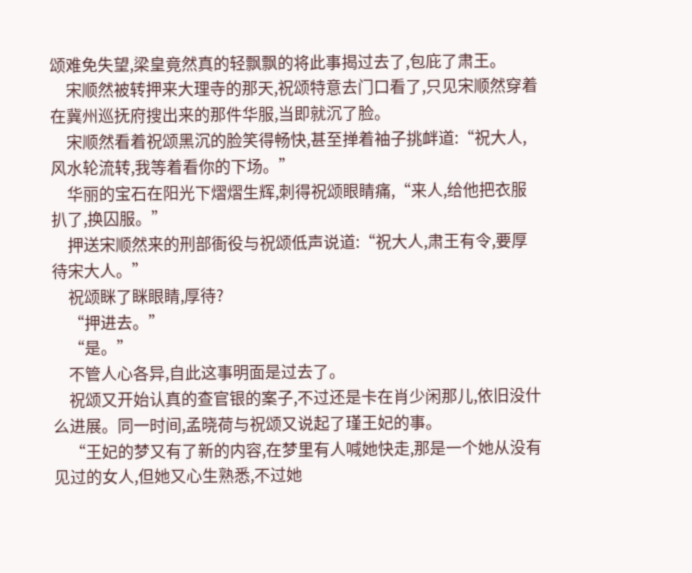颂难免失望,梁皇竟然真的轻飘飘的将此事揭过去了,包庇了肃王。
    宋顺然被转押来大理寺的那天,祝颂特意去门口看了,只见宋顺然穿着在冀州巡抚府搜出来的那件华服,当即就沉了脸。
    宋顺然看着祝颂黑沉的脸笑得畅快,甚至掸着袖子挑衅道:“祝大人,风水轮流转,我等着看你的下场。”
    华丽的宝石在阳光下熠熠生辉,刺得祝颂眼睛痛,“来人,给他把衣服扒了,换囚服。”
    押送宋顺然来的刑部衙役与祝颂低声说道:“祝大人,肃王有令,要厚待宋大人。”
    祝颂眯了眯眼睛,厚待?
    “押进去。”
    “是。”
    不管人心各异,自此这事明面是过去了。
    祝颂又开始认真的查官银的案子,不过还是卡在肖少闲那儿,依旧没什么进展。同一时间,孟晓荷与祝颂又说起了瑾王妃的事。
    “王妃的梦又有了新的内容,在梦里有人喊她快走,那是一个她从没有见过的女人,但她又心生熟悉,不过她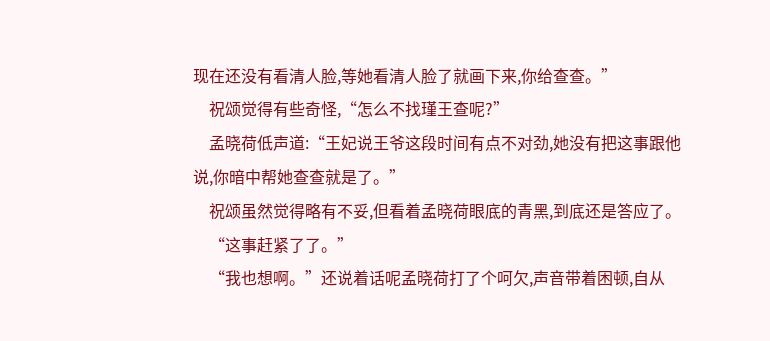现在还没有看清人脸,等她看清人脸了就画下来,你给查查。”
    祝颂觉得有些奇怪,“怎么不找瑾王查呢?”
    孟晓荷低声道:“王妃说王爷这段时间有点不对劲,她没有把这事跟他说,你暗中帮她查查就是了。”
    祝颂虽然觉得略有不妥,但看着孟晓荷眼底的青黑,到底还是答应了。
    “这事赶紧了了。”
    “我也想啊。”还说着话呢孟晓荷打了个呵欠,声音带着困顿,自从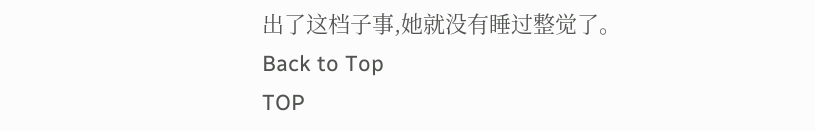出了这档子事,她就没有睡过整觉了。
Back to Top
TOP